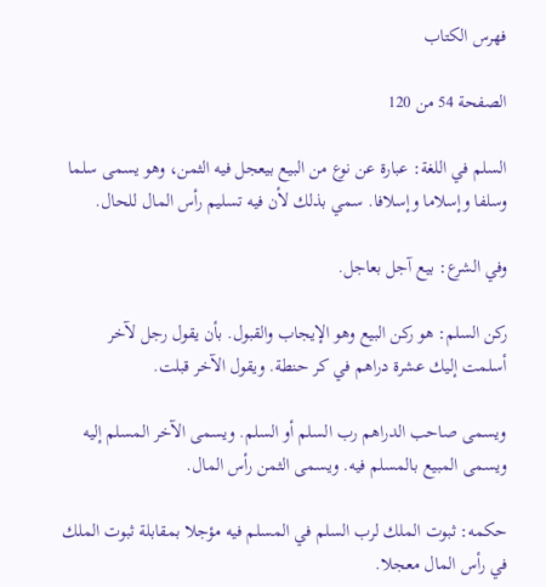فهرس الكتاب

الصفحة 54 من 120

السلم في اللغة: عبارة عن نوع من البيع بيعجل فيه الثمن، وهو يسمى سلما وسلفا وإسلاما وإسلافا. سمي بذلك لأن فيه تسليم رأس المال للحال.

وفي الشرع: بيع آجل بعاجل.

ركن السلم: هو ركن البيع وهو الإيجاب والقبول. بأن يقول رجل لآخر أسلمت إليك عشرة دراهم في كر حنطة. ويقول الآخر قبلت.

ويسمى صاحب الدراهم رب السلم أو السلم. ويسمى الآخر المسلم إليه ويسمى المبيع بالمسلم فيه. ويسمى الثمن رأس المال.

حكمه: ثبوت الملك لرب السلم في المسلم فيه مؤجلا بمقابلة ثبوت الملك في رأس المال معجلا.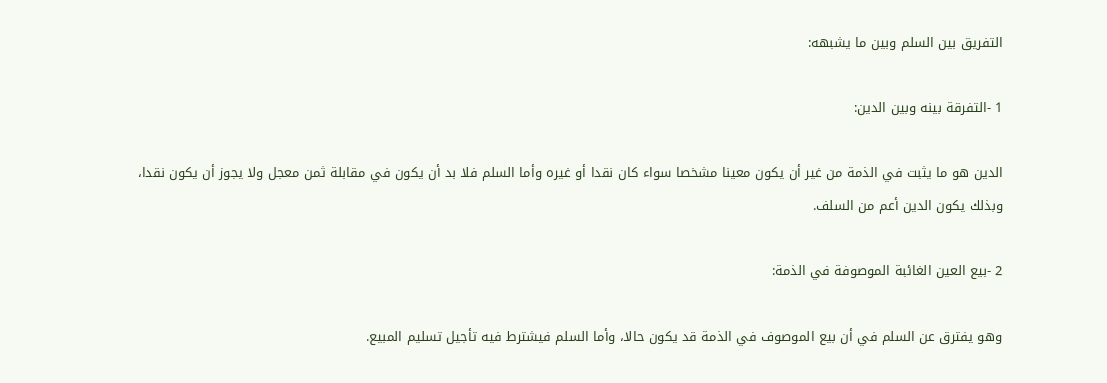التفريق بين السلم وبين ما يشبهه:

1 -التفرقة بينه وبين الدين:

الدين هو ما يثبت في الذمة من غير أن يكون معينا مشخصا سواء كان نقدا أو غيره وأما السلم فلا بد أن يكون في مقابلة ثمن معجل ولا يجوز أن يكون نقدا، وبذلك يكون الدين أعم من السلف.

2 -بيع العين الغائبة الموصوفة في الذمة:

وهو يفترق عن السلم في أن بيع الموصوف في الذمة قد يكون حالا، وأما السلم فيشترط فيه تأجيل تسليم المبيع.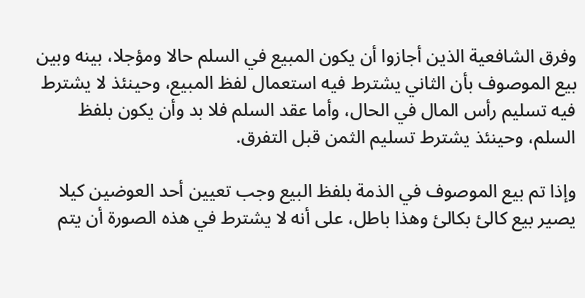وفرق الشافعية الذين أجازوا أن يكون المبيع في السلم حالا ومؤجلا، بينه وبين بيع الموصوف بأن الثاني يشترط فيه استعمال لفظ المبيع، وحينئذ لا يشترط فيه تسليم رأس المال في الحال، وأما عقد السلم فلا بد وأن يكون بلفظ السلم، وحينئذ يشترط تسليم الثمن قبل التفرق.

وإذا تم بيع الموصوف في الذمة بلفظ البيع وجب تعيين أحد العوضين كيلا يصير بيع كالئ بكالئ وهذا باطل، على أنه لا يشترط في هذه الصورة أن يتم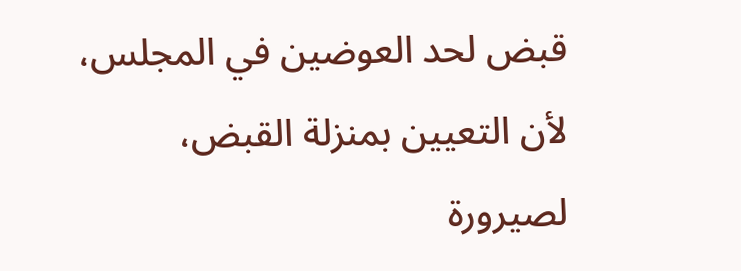قبض لحد العوضين في المجلس، لأن التعيين بمنزلة القبض، لصيرورة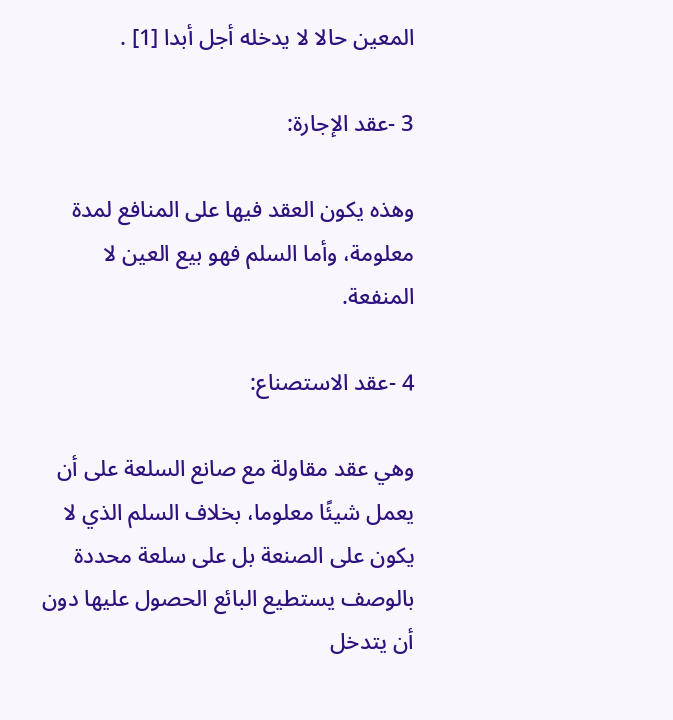المعين حالا لا يدخله أجل أبدا [1] .

3 -عقد الإجارة:

وهذه يكون العقد فيها على المنافع لمدة معلومة، وأما السلم فهو بيع العين لا المنفعة.

4 -عقد الاستصناع:

وهي عقد مقاولة مع صانع السلعة على أن يعمل شيئًا معلوما، بخلاف السلم الذي لا يكون على الصنعة بل على سلعة محددة بالوصف يستطيع البائع الحصول عليها دون أن يتدخل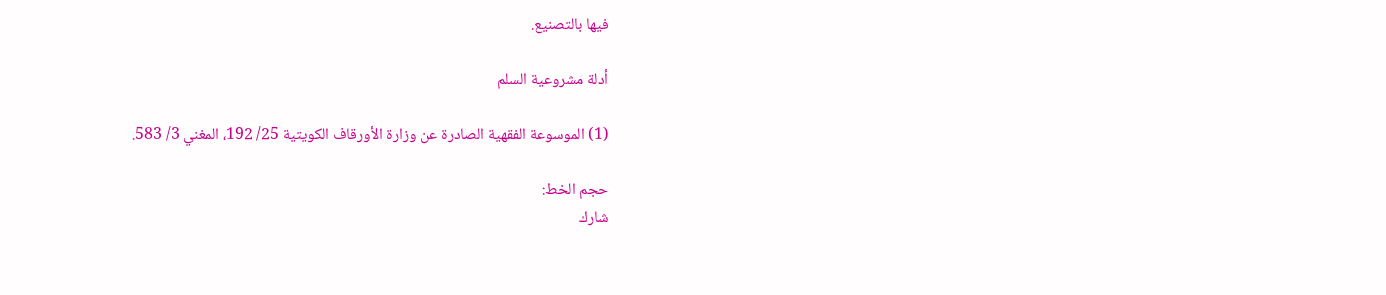فيها بالتصنيع.

أدلة مشروعية السلم

(1) الموسوعة الفقهية الصادرة عن وزارة الأورقاف الكويتية 25/ 192، المغني 3/ 583.

حجم الخط:
شارك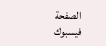الصفحة
فيسبوك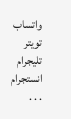واتساب تويتر تليجرام انستجرام
. . .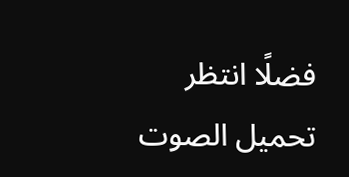فضلًا انتظر تحميل الصوت